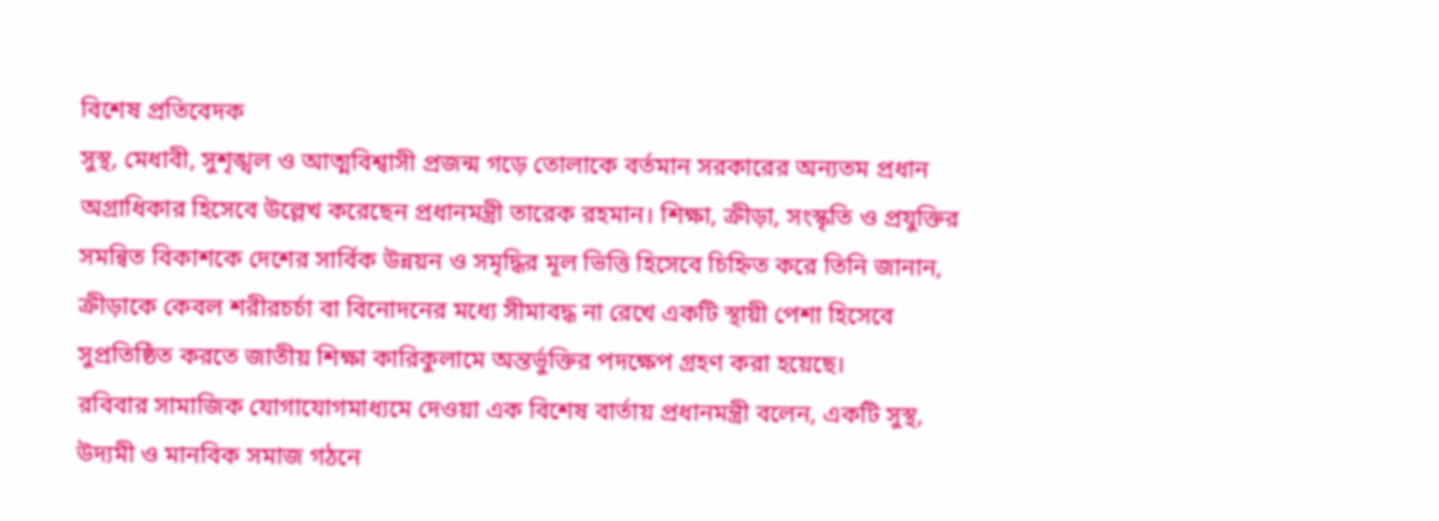বিশেষ প্রতিবেদক
সুস্থ, মেধাবী, সুশৃঙ্খল ও আত্মবিশ্বাসী প্রজন্ম গড়ে তোলাকে বর্তমান সরকারের অন্যতম প্রধান অগ্রাধিকার হিসেবে উল্লেখ করেছেন প্রধানমন্ত্রী তারেক রহমান। শিক্ষা, ক্রীড়া, সংস্কৃতি ও প্রযুক্তির সমন্বিত বিকাশকে দেশের সার্বিক উন্নয়ন ও সমৃদ্ধির মূল ভিত্তি হিসেবে চিহ্নিত করে তিনি জানান, ক্রীড়াকে কেবল শরীরচর্চা বা বিনোদনের মধ্যে সীমাবদ্ধ না রেখে একটি স্থায়ী পেশা হিসেবে সুপ্রতিষ্ঠিত করতে জাতীয় শিক্ষা কারিকুলামে অন্তর্ভুক্তির পদক্ষেপ গ্রহণ করা হয়েছে।
রবিবার সামাজিক যোগাযোগমাধ্যমে দেওয়া এক বিশেষ বার্তায় প্রধানমন্ত্রী বলেন, একটি সুস্থ, উদ্যমী ও মানবিক সমাজ গঠনে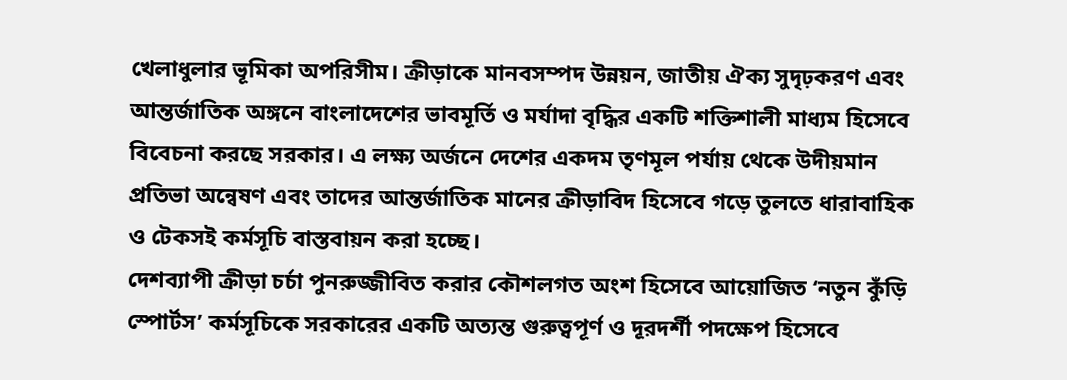খেলাধুলার ভূমিকা অপরিসীম। ক্রীড়াকে মানবসম্পদ উন্নয়ন, জাতীয় ঐক্য সুদৃঢ়করণ এবং আন্তর্জাতিক অঙ্গনে বাংলাদেশের ভাবমূর্তি ও মর্যাদা বৃদ্ধির একটি শক্তিশালী মাধ্যম হিসেবে বিবেচনা করছে সরকার। এ লক্ষ্য অর্জনে দেশের একদম তৃণমূল পর্যায় থেকে উদীয়মান প্রতিভা অন্বেষণ এবং তাদের আন্তর্জাতিক মানের ক্রীড়াবিদ হিসেবে গড়ে তুলতে ধারাবাহিক ও টেকসই কর্মসূচি বাস্তবায়ন করা হচ্ছে।
দেশব্যাপী ক্রীড়া চর্চা পুনরুজ্জীবিত করার কৌশলগত অংশ হিসেবে আয়োজিত ‘নতুন কুঁড়ি স্পোর্টস’ কর্মসূচিকে সরকারের একটি অত্যন্ত গুরুত্বপূর্ণ ও দূরদর্শী পদক্ষেপ হিসেবে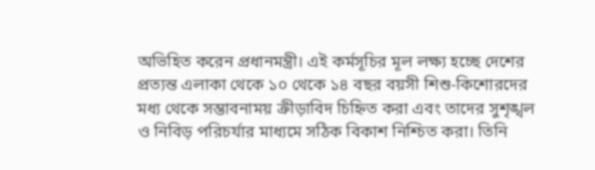অভিহিত করেন প্রধানমন্ত্রী। এই কর্মসূচির মূল লক্ষ্য হচ্ছে দেশের প্রত্যন্ত এলাকা থেকে ১০ থেকে ১৪ বছর বয়সী শিশু-কিশোরদের মধ্য থেকে সম্ভাবনাময় ক্রীড়াবিদ চিহ্নিত করা এবং তাদের সুশৃঙ্খল ও নিবিড় পরিচর্যার মাধ্যমে সঠিক বিকাশ নিশ্চিত করা। তিনি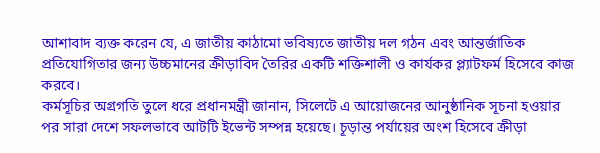আশাবাদ ব্যক্ত করেন যে, এ জাতীয় কাঠামো ভবিষ্যতে জাতীয় দল গঠন এবং আন্তর্জাতিক প্রতিযোগিতার জন্য উচ্চমানের ক্রীড়াবিদ তৈরির একটি শক্তিশালী ও কার্যকর প্ল্যাটফর্ম হিসেবে কাজ করবে।
কর্মসূচির অগ্রগতি তুলে ধরে প্রধানমন্ত্রী জানান, সিলেটে এ আয়োজনের আনুষ্ঠানিক সূচনা হওয়ার পর সারা দেশে সফলভাবে আটটি ইভেন্ট সম্পন্ন হয়েছে। চূড়ান্ত পর্যায়ের অংশ হিসেবে ক্রীড়া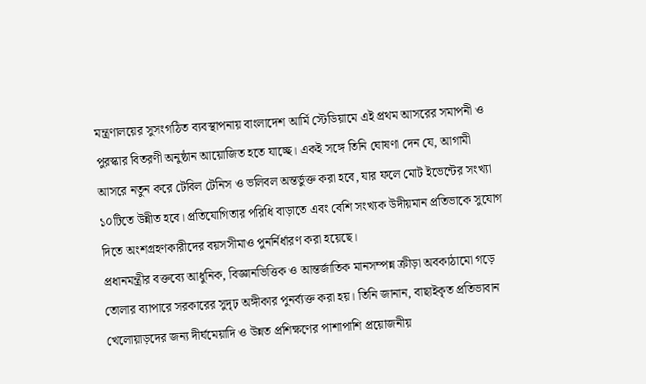মন্ত্রণালয়ের সুসংগঠিত ব্যবস্থাপনায় বাংলাদেশ আর্মি স্টেডিয়ামে এই প্রথম আসরের সমাপনী ও পুরস্কার বিতরণী অনুষ্ঠান আয়োজিত হতে যাচ্ছে। একই সঙ্গে তিনি ঘোষণা দেন যে, আগামী আসরে নতুন করে টেবিল টেনিস ও ভলিবল অন্তর্ভুক্ত করা হবে, যার ফলে মোট ইভেন্টের সংখ্যা ১০টিতে উন্নীত হবে। প্রতিযোগিতার পরিধি বাড়াতে এবং বেশি সংখ্যক উদীয়মান প্রতিভাকে সুযোগ দিতে অংশগ্রহণকারীদের বয়সসীমাও পুনর্নির্ধারণ করা হয়েছে।
প্রধানমন্ত্রীর বক্তব্যে আধুনিক, বিজ্ঞানভিত্তিক ও আন্তর্জাতিক মানসম্পন্ন ক্রীড়া অবকাঠামো গড়ে তোলার ব্যাপারে সরকারের সুদৃঢ় অঙ্গীকার পুনর্ব্যক্ত করা হয়। তিনি জানান, বাছাইকৃত প্রতিভাবান খেলোয়াড়দের জন্য দীর্ঘমেয়াদি ও উন্নত প্রশিক্ষণের পাশাপাশি প্রয়োজনীয়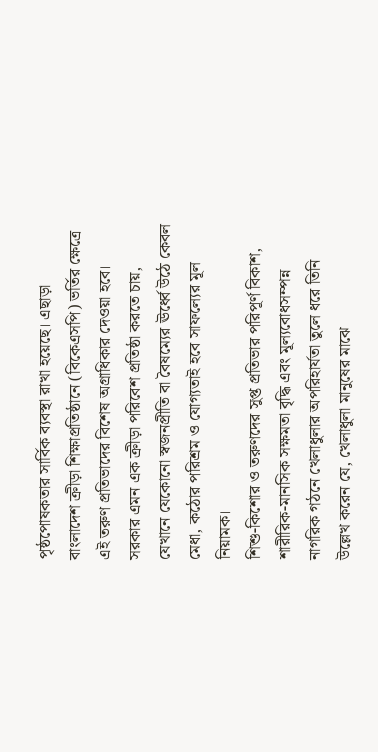পৃষ্ঠপোষকতার সার্বিক ব্যবস্থা রাখা হয়েছে। এছাড়া বাংলাদেশ ক্রীড়া শিক্ষাপ্রতিষ্ঠানে (বিকেএসপি) ভর্তির ক্ষেত্রে এই তরুণ প্রতিভাদের বিশেষ অগ্রাধিকার দেওয়া হবে। সরকার এমন এক ক্রীড়া পরিবেশ প্রতিষ্ঠা করতে চায়, যেখানে যেকোনো স্বজনপ্রীতি বা বৈষম্যের ঊর্ধ্বে উঠে কেবল মেধা, কঠোর পরিশ্রম ও যোগ্যতাই হবে সাফল্যের মূল নিয়ামক।
শিশু-কিশোর ও তরুণদের সুপ্ত প্রতিভার পরিপূর্ণ বিকাশ, শারীরিক-মানসিক সক্ষমতা বৃদ্ধি এবং মূল্যবোধসম্পন্ন নাগরিক গঠনে খেলাধুলার অপরিহার্যতা তুলে ধরে তিনি উল্লেখ করেন যে, খেলাধুলা মানুষের মাঝে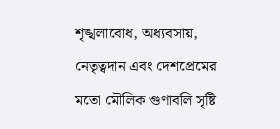শৃঙ্খলাবোধ, অধ্যবসায়, নেতৃত্বদান এবং দেশপ্রেমের মতো মৌলিক গুণাবলি সৃষ্টি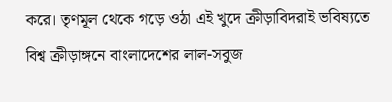করে। তৃণমূল থেকে গড়ে ওঠা এই খুদে ক্রীড়াবিদরাই ভবিষ্যতে বিশ্ব ক্রীড়াঙ্গনে বাংলাদেশের লাল-সবুজ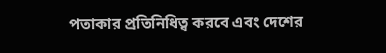পতাকার প্রতিনিধিত্ব করবে এবং দেশের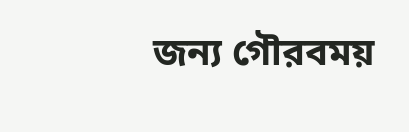জন্য গৌরবময়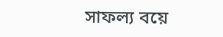সাফল্য বয়ে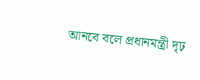আনবে বলে প্রধানমন্ত্রী দৃঢ়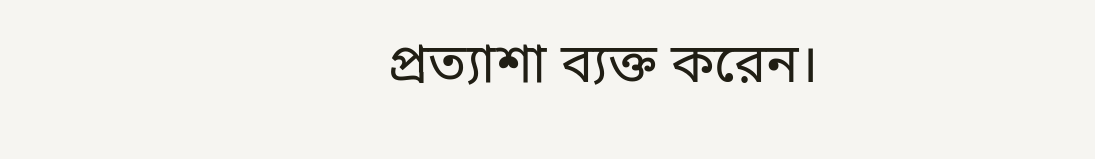প্রত্যাশা ব্যক্ত করেন।